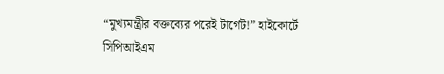“মুখ্যমন্ত্রীর বক্তব্যের পরেই টার্গেট!” হাইকোর্টে সিপিআইএম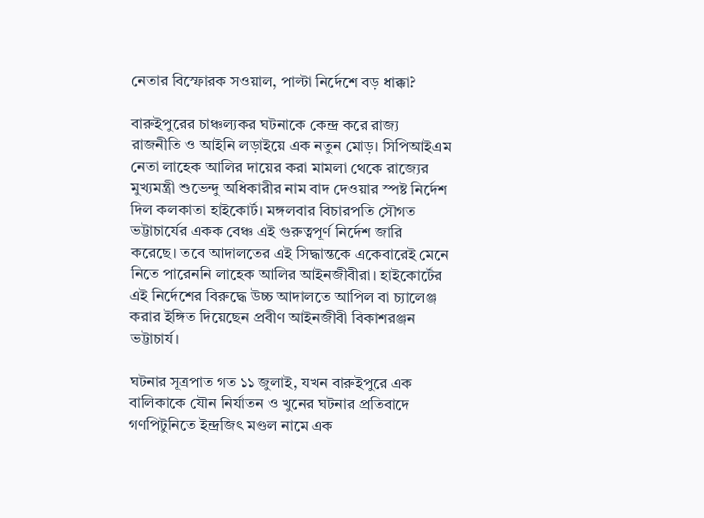নেতার বিস্ফোরক সওয়াল, পাল্টা নির্দেশে বড় ধাক্কা?

বারুইপুরের চাঞ্চল্যকর ঘটনাকে কেন্দ্র করে রাজ্য রাজনীতি ও আইনি লড়াইয়ে এক নতুন মোড়। সিপিআইএম নেতা লাহেক আলির দায়ের করা মামলা থেকে রাজ্যের মুখ্যমন্ত্রী শুভেন্দু অধিকারীর নাম বাদ দেওয়ার স্পষ্ট নির্দেশ দিল কলকাতা হাইকোর্ট। মঙ্গলবার বিচারপতি সৌগত ভট্টাচার্যের একক বেঞ্চ এই গুরুত্বপূর্ণ নির্দেশ জারি করেছে। তবে আদালতের এই সিদ্ধান্তকে একেবারেই মেনে নিতে পারেননি লাহেক আলির আইনজীবীরা। হাইকোর্টের এই নির্দেশের বিরুদ্ধে উচ্চ আদালতে আপিল বা চ্যালেঞ্জ করার ইঙ্গিত দিয়েছেন প্রবীণ আইনজীবী বিকাশরঞ্জন ভট্টাচার্য।

ঘটনার সূত্রপাত গত ১১ জুলাই, যখন বারুইপুরে এক বালিকাকে যৌন নির্যাতন ও খুনের ঘটনার প্রতিবাদে গণপিটুনিতে ইন্দ্রজিৎ মণ্ডল নামে এক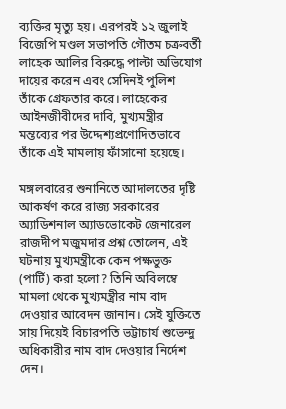ব্যক্তির মৃত্যু হয়। এরপরই ১২ জুলাই বিজেপি মণ্ডল সভাপতি গৌতম চক্রবর্তী লাহেক আলির বিরুদ্ধে পাল্টা অভিযোগ দায়ের করেন এবং সেদিনই পুলিশ তাঁকে গ্রেফতার করে। লাহেকের আইনজীবীদের দাবি, মুখ্যমন্ত্রীর মন্তব্যের পর উদ্দেশ্যপ্রণোদিতভাবে তাঁকে এই মামলায় ফাঁসানো হয়েছে।

মঙ্গলবারের শুনানিতে আদালতের দৃষ্টি আকর্ষণ করে রাজ্য সরকারের অ্যাডিশনাল অ্যাডভোকেট জেনারেল রাজদীপ মজুমদার প্রশ্ন তোলেন, এই ঘটনায় মুখ্যমন্ত্রীকে কেন পক্ষভুক্ত (পার্টি) করা হলো? তিনি অবিলম্বে মামলা থেকে মুখ্যমন্ত্রীর নাম বাদ দেওয়ার আবেদন জানান। সেই যুক্তিতে সায় দিয়েই বিচারপতি ভট্টাচার্য শুভেন্দু অধিকারীর নাম বাদ দেওয়ার নির্দেশ দেন।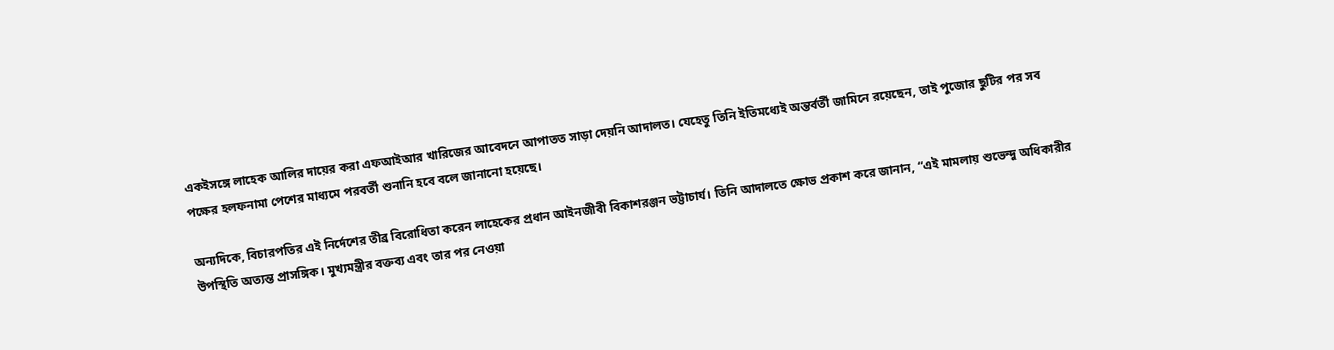একইসঙ্গে লাহেক আলির দায়ের করা এফআইআর খারিজের আবেদনে আপাতত সাড়া দেয়নি আদালত। যেহেতু তিনি ইতিমধ্যেই অন্তর্বর্তী জামিনে রয়েছেন, তাই পুজোর ছুটির পর সব পক্ষের হলফনামা পেশের মাধ্যমে পরবর্তী শুনানি হবে বলে জানানো হয়েছে।

অন্যদিকে, বিচারপতির এই নির্দেশের তীব্র বিরোধিতা করেন লাহেকের প্রধান আইনজীবী বিকাশরঞ্জন ভট্টাচার্য। তিনি আদালতে ক্ষোভ প্রকাশ করে জানান, “এই মামলায় শুভেন্দু অধিকারীর উপস্থিতি অত্যন্ত প্রাসঙ্গিক। মুখ্যমন্ত্রীর বক্তব্য এবং তার পর নেওয়া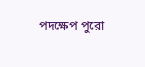পদক্ষেপ পুরো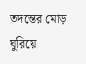তদন্তের মোড় ঘুরিয়ে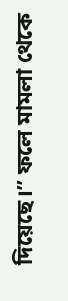দিয়েছে।” ফলে মামলা থেকে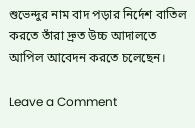শুভেন্দুর নাম বাদ পড়ার নির্দেশ বাতিল করতে তাঁরা দ্রুত উচ্চ আদালতে আপিল আবেদন করতে চলেছেন।

Leave a Comment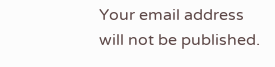Your email address will not be published.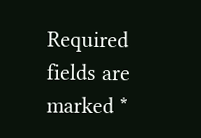Required fields are marked *